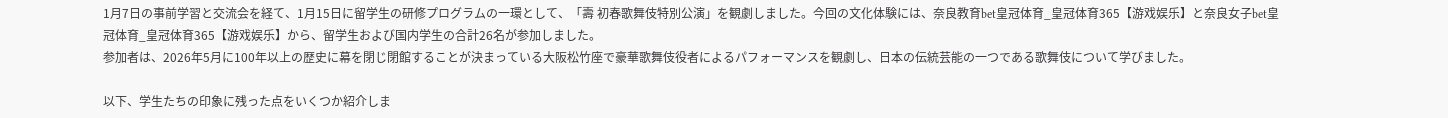1月7日の事前学習と交流会を経て、1月15日に留学生の研修プログラムの一環として、「壽 初春歌舞伎特別公演」を観劇しました。今回の文化体験には、奈良教育bet皇冠体育_皇冠体育365【游戏娱乐】と奈良女子bet皇冠体育_皇冠体育365【游戏娱乐】から、留学生および国内学生の合計26名が参加しました。
参加者は、2026年5月に100年以上の歴史に幕を閉じ閉館することが決まっている大阪松竹座で豪華歌舞伎役者によるパフォーマンスを観劇し、日本の伝統芸能の一つである歌舞伎について学びました。

以下、学生たちの印象に残った点をいくつか紹介しま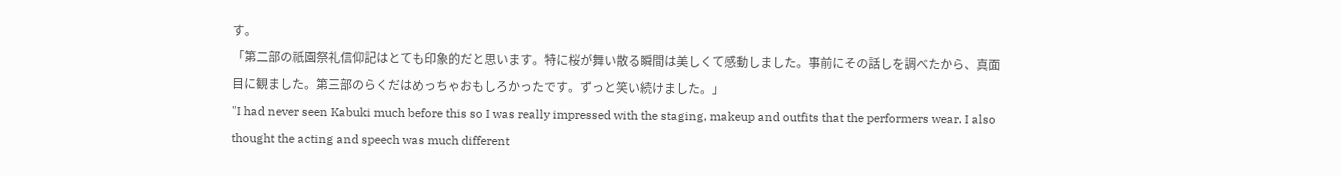す。
「第二部の祇園祭礼信仰記はとても印象的だと思います。特に桜が舞い散る瞬間は美しくて感動しました。事前にその話しを調べたから、真面目に観ました。第三部のらくだはめっちゃおもしろかったです。ずっと笑い続けました。」
"I had never seen Kabuki much before this so I was really impressed with the staging, makeup and outfits that the performers wear. I also thought the acting and speech was much different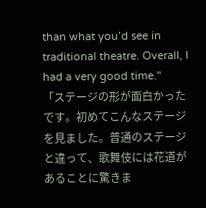than what you’d see in traditional theatre. Overall, I had a very good time."
「ステージの形が面白かったです。初めてこんなステージを見ました。普通のステージと違って、歌舞伎には花道があることに驚きま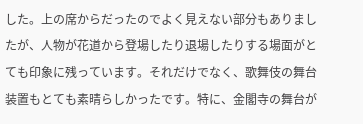した。上の席からだったのでよく見えない部分もありましたが、人物が花道から登場したり退場したりする場面がとても印象に残っています。それだけでなく、歌舞伎の舞台装置もとても素晴らしかったです。特に、金閣寺の舞台が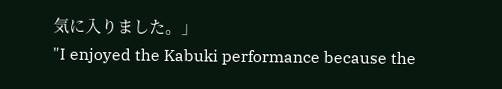気に入りました。」
"I enjoyed the Kabuki performance because the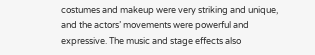costumes and makeup were very striking and unique, and the actors’ movements were powerful and expressive. The music and stage effects also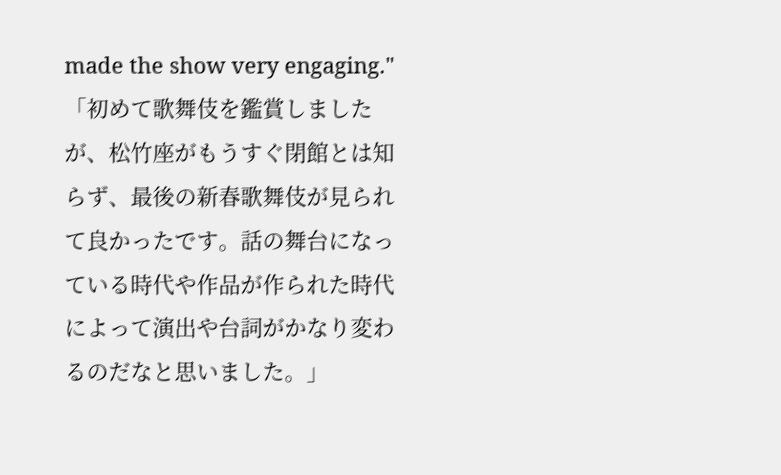made the show very engaging."
「初めて歌舞伎を鑑賞しましたが、松竹座がもうすぐ閉館とは知らず、最後の新春歌舞伎が見られて良かったです。話の舞台になっている時代や作品が作られた時代によって演出や台詞がかなり変わるのだなと思いました。」